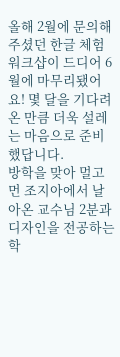올해 2월에 문의해주셨던 한글 체험 워크샵이 드디어 6월에 마무리됐어요! 몇 달을 기다려온 만큼 더욱 설레는 마음으로 준비했답니다.
방학을 맞아 멀고 먼 조지아에서 날아온 교수님 2분과 디자인을 전공하는 학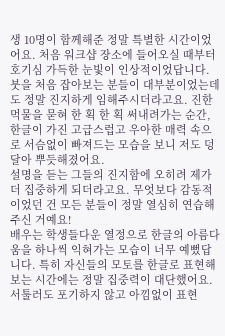생 10명이 함께해준 정말 특별한 시간이었어요. 처음 워크샵 장소에 들어오실 때부터 호기심 가득한 눈빛이 인상적이었답니다.
붓을 처음 잡아보는 분들이 대부분이었는데도 정말 진지하게 임해주시더라고요. 진한 먹물을 묻혀 한 획 한 획 써내려가는 순간, 한글이 가진 고급스럽고 우아한 매력 속으로 서슴없이 빠져드는 모습을 보니 저도 덩달아 뿌듯해졌어요.
설명을 듣는 그들의 진지함에 오히려 제가 더 집중하게 되더라고요. 무엇보다 감동적이었던 건 모든 분들이 정말 열심히 연습해주신 거예요!
배우는 학생들다운 열정으로 한글의 아름다움을 하나씩 익혀가는 모습이 너무 예뻤답니다. 특히 자신들의 모토를 한글로 표현해보는 시간에는 정말 집중력이 대단했어요.
서툴러도 포기하지 않고 아낌없이 표현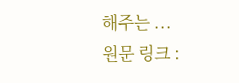해주는 ...
원문 링크 :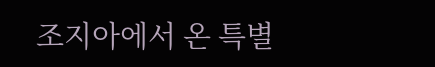조지아에서 온 특별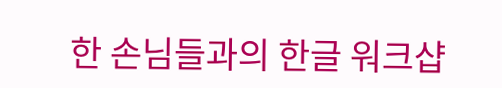한 손님들과의 한글 워크샵